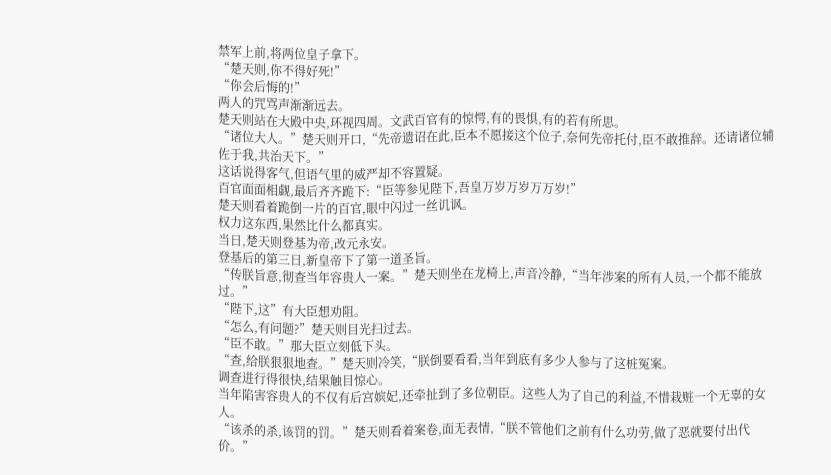禁军上前,将两位皇子拿下。
“楚天则,你不得好死!”
“你会后悔的!”
两人的咒骂声渐渐远去。
楚天则站在大殿中央,环视四周。文武百官有的惊愕,有的畏惧,有的若有所思。
“诸位大人。”楚天则开口,“先帝遗诏在此,臣本不愿接这个位子,奈何先帝托付,臣不敢推辞。还请诸位辅佐于我,共治天下。”
这话说得客气,但语气里的威严却不容置疑。
百官面面相觑,最后齐齐跪下:“臣等参见陛下,吾皇万岁万岁万万岁!”
楚天则看着跪倒一片的百官,眼中闪过一丝讥讽。
权力这东西,果然比什么都真实。
当日,楚天则登基为帝,改元永安。
登基后的第三日,新皇帝下了第一道圣旨。
“传朕旨意,彻查当年容贵人一案。”楚天则坐在龙椅上,声音冷静,“当年涉案的所有人员,一个都不能放过。”
“陛下,这”有大臣想劝阻。
“怎么,有问题?”楚天则目光扫过去。
“臣不敢。”那大臣立刻低下头。
“查,给朕狠狠地查。”楚天则冷笑,“朕倒要看看,当年到底有多少人参与了这桩冤案。
调查进行得很快,结果触目惊心。
当年陷害容贵人的不仅有后宫嫔妃,还牵扯到了多位朝臣。这些人为了自己的利益,不惜栽赃一个无辜的女人。
“该杀的杀,该罚的罚。”楚天则看着案卷,面无表情,“朕不管他们之前有什么功劳,做了恶就要付出代价。”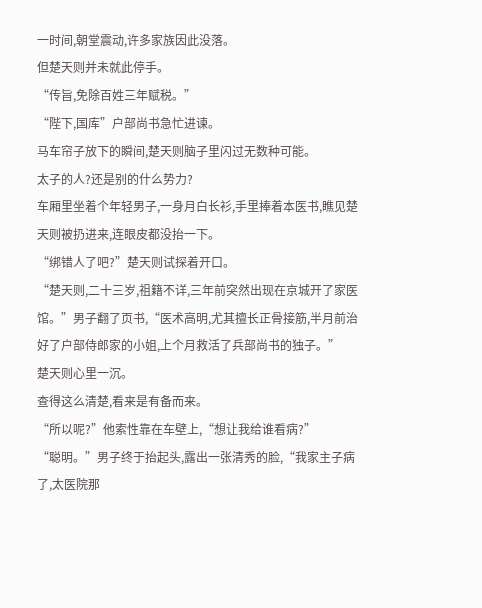一时间,朝堂震动,许多家族因此没落。
但楚天则并未就此停手。
“传旨,免除百姓三年赋税。”
“陛下,国库”户部尚书急忙进谏。
马车帘子放下的瞬间,楚天则脑子里闪过无数种可能。
太子的人?还是别的什么势力?
车厢里坐着个年轻男子,一身月白长衫,手里捧着本医书,瞧见楚天则被扔进来,连眼皮都没抬一下。
“绑错人了吧?”楚天则试探着开口。
“楚天则,二十三岁,祖籍不详,三年前突然出现在京城开了家医馆。”男子翻了页书,“医术高明,尤其擅长正骨接筋,半月前治好了户部侍郎家的小姐,上个月救活了兵部尚书的独子。”
楚天则心里一沉。
查得这么清楚,看来是有备而来。
“所以呢?”他索性靠在车壁上,“想让我给谁看病?”
“聪明。”男子终于抬起头,露出一张清秀的脸,“我家主子病了,太医院那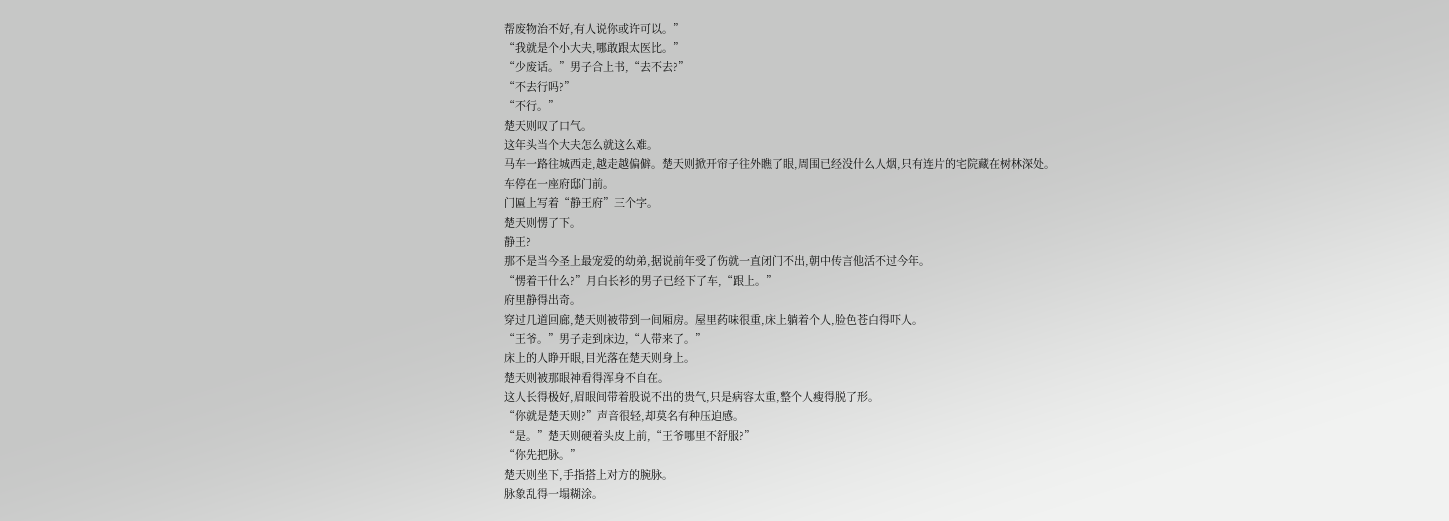帮废物治不好,有人说你或许可以。”
“我就是个小大夫,哪敢跟太医比。”
“少废话。”男子合上书,“去不去?”
“不去行吗?”
“不行。”
楚天则叹了口气。
这年头当个大夫怎么就这么难。
马车一路往城西走,越走越偏僻。楚天则掀开帘子往外瞧了眼,周围已经没什么人烟,只有连片的宅院藏在树林深处。
车停在一座府邸门前。
门匾上写着“静王府”三个字。
楚天则愣了下。
静王?
那不是当今圣上最宠爱的幼弟,据说前年受了伤就一直闭门不出,朝中传言他活不过今年。
“愣着干什么?”月白长衫的男子已经下了车,“跟上。”
府里静得出奇。
穿过几道回廊,楚天则被带到一间厢房。屋里药味很重,床上躺着个人,脸色苍白得吓人。
“王爷。”男子走到床边,“人带来了。”
床上的人睁开眼,目光落在楚天则身上。
楚天则被那眼神看得浑身不自在。
这人长得极好,眉眼间带着股说不出的贵气,只是病容太重,整个人瘦得脱了形。
“你就是楚天则?”声音很轻,却莫名有种压迫感。
“是。”楚天则硬着头皮上前,“王爷哪里不舒服?”
“你先把脉。”
楚天则坐下,手指搭上对方的腕脉。
脉象乱得一塌糊涂。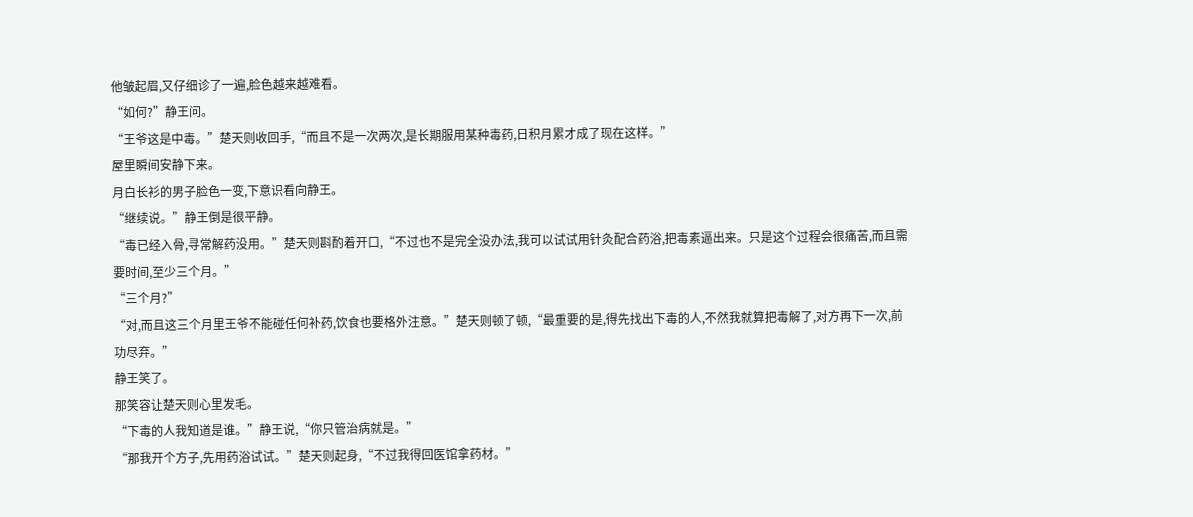他皱起眉,又仔细诊了一遍,脸色越来越难看。
“如何?”静王问。
“王爷这是中毒。”楚天则收回手,“而且不是一次两次,是长期服用某种毒药,日积月累才成了现在这样。”
屋里瞬间安静下来。
月白长衫的男子脸色一变,下意识看向静王。
“继续说。”静王倒是很平静。
“毒已经入骨,寻常解药没用。”楚天则斟酌着开口,“不过也不是完全没办法,我可以试试用针灸配合药浴,把毒素逼出来。只是这个过程会很痛苦,而且需要时间,至少三个月。”
“三个月?”
“对,而且这三个月里王爷不能碰任何补药,饮食也要格外注意。”楚天则顿了顿,“最重要的是,得先找出下毒的人,不然我就算把毒解了,对方再下一次,前功尽弃。”
静王笑了。
那笑容让楚天则心里发毛。
“下毒的人我知道是谁。”静王说,“你只管治病就是。”
“那我开个方子,先用药浴试试。”楚天则起身,“不过我得回医馆拿药材。”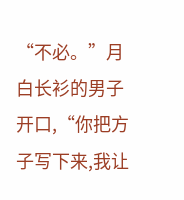“不必。”月白长衫的男子开口,“你把方子写下来,我让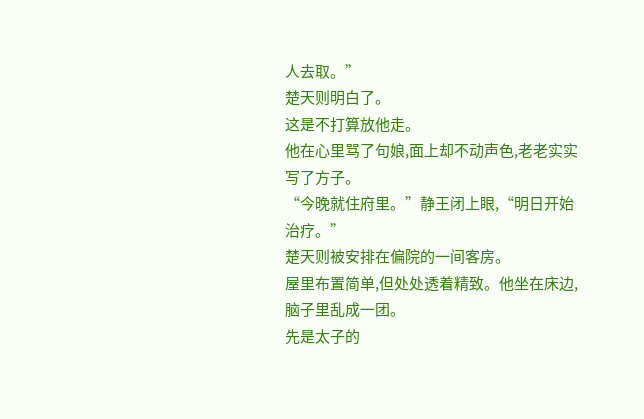人去取。”
楚天则明白了。
这是不打算放他走。
他在心里骂了句娘,面上却不动声色,老老实实写了方子。
“今晚就住府里。”静王闭上眼,“明日开始治疗。”
楚天则被安排在偏院的一间客房。
屋里布置简单,但处处透着精致。他坐在床边,脑子里乱成一团。
先是太子的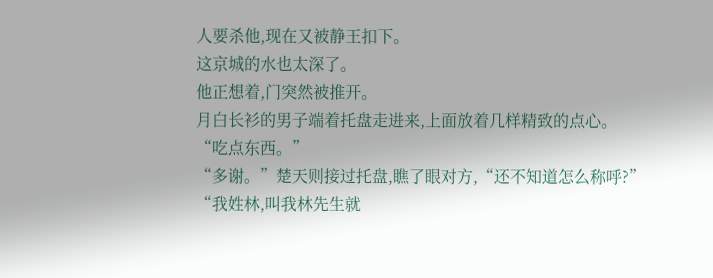人要杀他,现在又被静王扣下。
这京城的水也太深了。
他正想着,门突然被推开。
月白长衫的男子端着托盘走进来,上面放着几样精致的点心。
“吃点东西。”
“多谢。”楚天则接过托盘,瞧了眼对方,“还不知道怎么称呼?”
“我姓林,叫我林先生就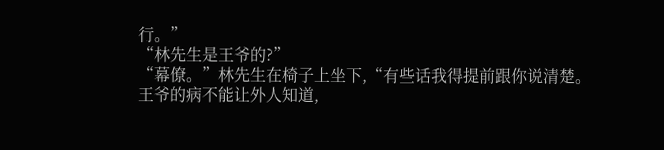行。”
“林先生是王爷的?”
“幕僚。”林先生在椅子上坐下,“有些话我得提前跟你说清楚。王爷的病不能让外人知道,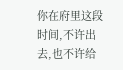你在府里这段时间,不许出去,也不许给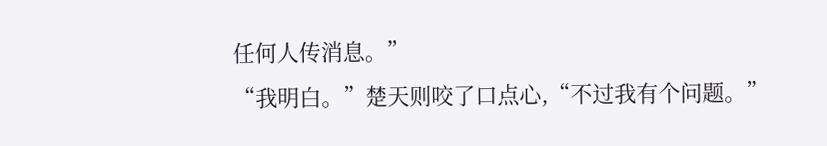任何人传消息。”
“我明白。”楚天则咬了口点心,“不过我有个问题。”